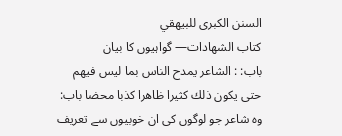السنن الكبرى للبيهقي
كتاب الشهادات— گواہیوں کا بیان
باب: : الشاعر يمدح الناس بما ليس فيهم حتى يكون ذلك كثيرا ظاهرا كذبا محضا باب: وہ شاعر جو لوگوں کی ان خوبیوں سے تعریف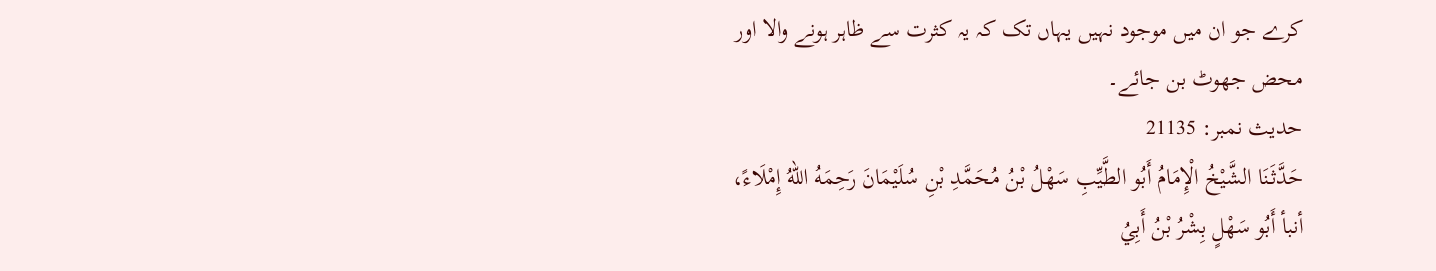کرے جو ان میں موجود نہیں یہاں تک کہ یہ کثرت سے ظاہر ہونے والا اور محض جھوٹ بن جائے۔
حدیث نمبر: 21135
حَدَّثَنَا الشَّيْخُ الْإِمَامُ أَبُو الطَّيِّبِ سَهْلُ بْنُ مُحَمَّدِ بْنِ سُلَيْمَانَ رَحِمَهُ اللهُ إِمْلَاءً، أنبأ أَبُو سَهْلٍ بِشْرُ بْنُ أَبِيُ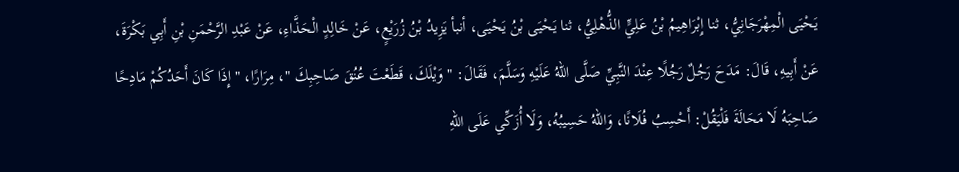يَحْيَى الْمِهْرَجَانِيُّ، ثنا إِبْرَاهِيمُ بْنُ عَلِيٍّ الذُّهْلِيُّ، ثنا يَحْيَى بْنُ يَحْيَى، أنبأ يَزِيدُ بْنُ زُرَيْعٍ، عَنْ خَالِدٍ الْحَذَّاءِ، عَنْ عَبْدِ الرَّحْمَنِ بْنِ أَبِي بَكْرَةَ، عَنْ أَبِيهِ، قَالَ: مَدَحَ رَجُلٌ رَجُلًا عِنْدَ النَّبِيِّ صَلَّى اللهُ عَلَيْهِ وَسَلَّمَ، فَقَالَ: " وَيْلَكَ، قَطَعْتَ عُنُقَ صَاحِبِكَ "، مِرَارًا، " إِذَا كَانَ أَحَدُكُمْ مَادِحًا صَاحِبَهُ لَا مَحَالَةَ فَلْيَقُلْ: أَحْسِبُ فُلَانًا، وَاللهُ حَسِيبُهُ، وَلَا أُزَكِّي عَلَى اللهِ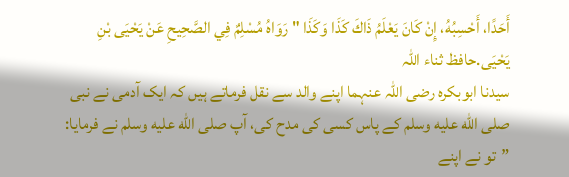أَحَدًا، أَحْسِبُهُ، إِنْ كَانَ يَعْلَمُ ذَاكَ كَذَا وَكَذَا " رَوَاهُ مُسْلِمٌ فِي الصَّحِيحِ عَنْ يَحْيَى بْنِ يَحْيَى.حافظ ثناء اللہ
سیدنا ابوبکرہ رضی اللہ عنہما اپنے والد سے نقل فرماتے ہیں کہ ایک آدمی نے نبی صلى الله عليه وسلم کے پاس کسی کی مدح کی، آپ صلى الله عليه وسلم نے فرمایا: ”تو نے اپنے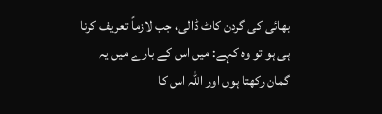بھائی کی گردن کاٹ ڈالی، جب لازماً تعریف کرنا ہی ہو تو وہ کہے: میں اس کے بارے میں یہ گمان رکھتا ہوں اور اللہ اس کا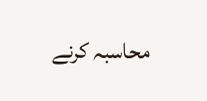محاسبہ کرنے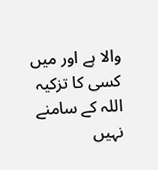والا ہے اور میں کسی کا تزکیہ اللہ کے سامنے نہیں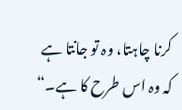کرنا چاہتا، وہ تو جانتا ہے کہ وہ اس طرح کا ہے۔“